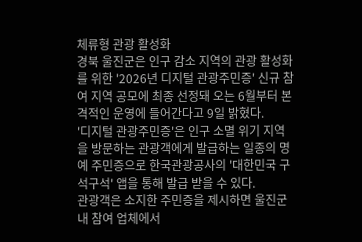체류형 관광 활성화
경북 울진군은 인구 감소 지역의 관광 활성화를 위한 '2026년 디지털 관광주민증' 신규 참여 지역 공모에 최종 선정돼 오는 6월부터 본격적인 운영에 들어간다고 9일 밝혔다.
'디지털 관광주민증'은 인구 소멸 위기 지역을 방문하는 관광객에게 발급하는 일종의 명예 주민증으로 한국관광공사의 '대한민국 구석구석' 앱을 통해 발급 받을 수 있다.
관광객은 소지한 주민증을 제시하면 울진군 내 참여 업체에서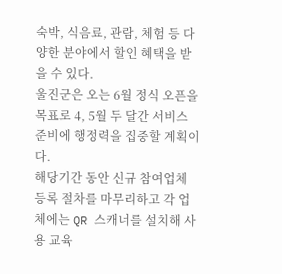숙박, 식음료, 관람, 체험 등 다양한 분야에서 할인 혜택을 받을 수 있다.
울진군은 오는 6월 정식 오픈을 목표로 4, 5월 두 달간 서비스 준비에 행정력을 집중할 계획이다.
해당기간 동안 신규 참여업체 등록 절차를 마무리하고 각 업체에는 QR 스캐너를 설치해 사용 교육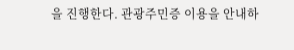을 진행한다. 관광주민증 이용을 안내하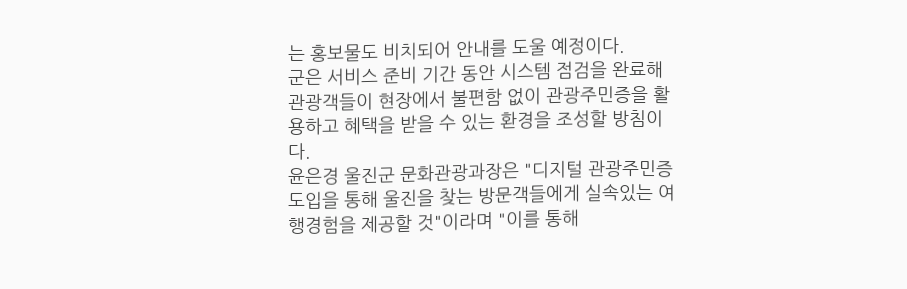는 홍보물도 비치되어 안내를 도울 예정이다.
군은 서비스 준비 기간 동안 시스템 점검을 완료해 관광객들이 현장에서 불편함 없이 관광주민증을 활용하고 혜택을 받을 수 있는 환경을 조성할 방침이다.
윤은경 울진군 문화관광과장은 "디지털 관광주민증 도입을 통해 울진을 찾는 방문객들에게 실속있는 여행경험을 제공할 것"이라며 "이를 통해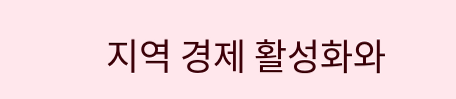지역 경제 활성화와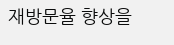재방문율 향상을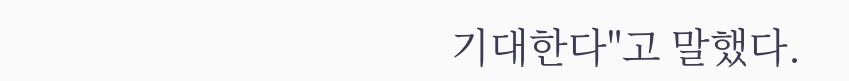기대한다"고 말했다.